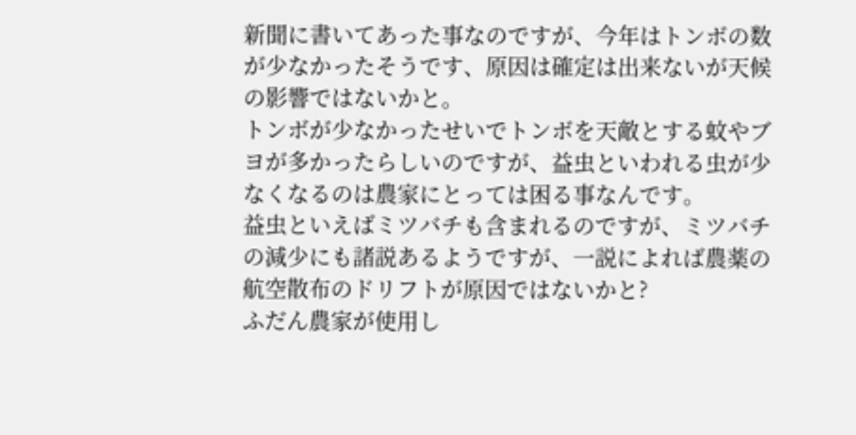新聞に書いてあった事なのですが、今年はトンボの数が少なかったそうです、原因は確定は出来ないが天候の影響ではないかと。
トンボが少なかったせいでトンボを天敵とする蚊やブヨが多かったらしいのですが、益虫といわれる虫が少なくなるのは農家にとっては困る事なんです。
益虫といえばミツバチも含まれるのですが、ミツバチの減少にも諸説あるようですが、一説によれば農薬の航空散布のドリフトが原因ではないかと?
ふだん農家が使用し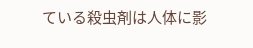ている殺虫剤は人体に影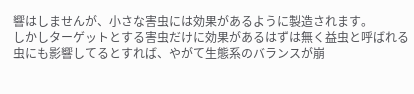響はしませんが、小さな害虫には効果があるように製造されます。
しかしターゲットとする害虫だけに効果があるはずは無く益虫と呼ばれる虫にも影響してるとすれば、やがて生態系のバランスが崩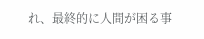れ、最終的に人間が困る事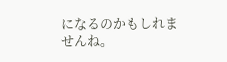になるのかもしれませんね。